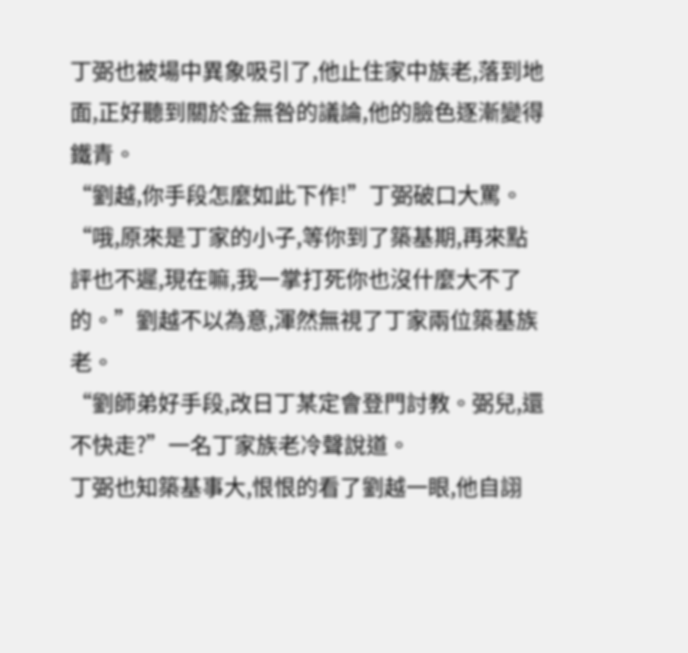丁弼也被場中異象吸引了,他止住家中族老,落到地面,正好聽到關於金無咎的議論,他的臉色逐漸變得鐵青。
“劉越,你手段怎麼如此下作!”丁弼破口大罵。
“哦,原來是丁家的小子,等你到了築基期,再來點評也不遲,現在嘛,我一掌打死你也沒什麼大不了的。”劉越不以為意,渾然無視了丁家兩位築基族老。
“劉師弟好手段,改日丁某定會登門討教。弼兒,還不快走?”一名丁家族老冷聲說道。
丁弼也知築基事大,恨恨的看了劉越一眼,他自詡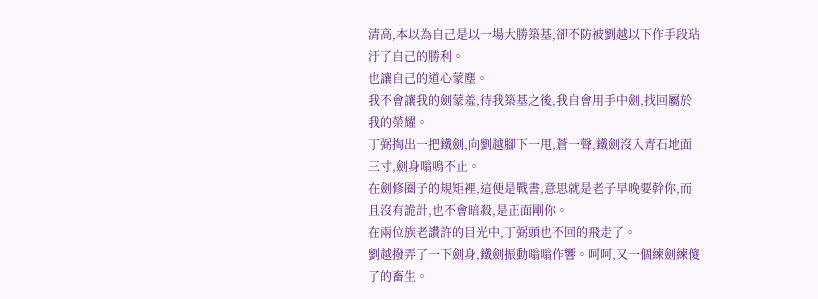清高,本以為自己是以一場大勝築基,卻不防被劉越以下作手段玷汙了自己的勝利。
也讓自己的道心蒙塵。
我不會讓我的劍蒙羞,待我築基之後,我自會用手中劍,找回屬於我的榮耀。
丁弼掏出一把鐵劍,向劉越腳下一甩,蒼一聲,鐵劍沒入青石地面三寸,劍身嗡鳴不止。
在劍修圈子的規矩裡,這便是戰書,意思就是老子早晚要幹你,而且沒有詭計,也不會暗殺,是正面剛你。
在兩位族老讚許的目光中,丁弼頭也不回的飛走了。
劉越撥弄了一下劍身,鐵劍振動嗡嗡作響。呵呵,又一個練劍練傻了的畜生。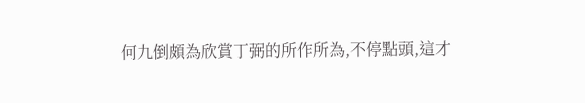何九倒頗為欣賞丁弼的所作所為,不停點頭,這才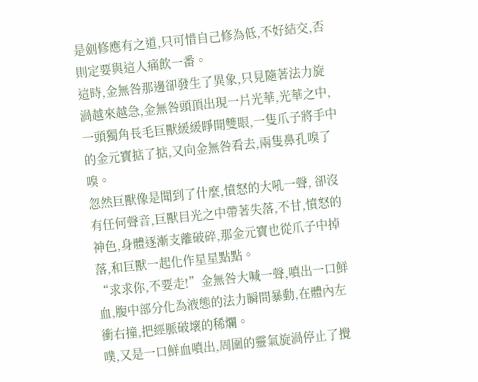是劍修應有之道,只可惜自己修為低,不好結交,否則定要與這人痛飲一番。
這時,金無咎那邊卻發生了異象,只見隨著法力旋渦越來越急,金無咎頭頂出現一片光華,光華之中,一頭獨角長毛巨獸緩緩睜開雙眼,一隻爪子將手中的金元寶掂了掂,又向金無咎看去,兩隻鼻孔嗅了嗅。
忽然巨獸像是聞到了什麼,憤怒的大吼一聲, 卻沒有任何聲音,巨獸目光之中帶著失落,不甘,憤怒的神色,身體逐漸支離破碎,那金元寶也從爪子中掉落,和巨獸一起化作星星點點。
“求求你,不要走!”金無咎大喊一聲,噴出一口鮮血,腹中部分化為液態的法力瞬間暴動,在體內左衝右撞,把經脈破壞的稀爛。
噗,又是一口鮮血噴出,周圍的靈氣旋渦停止了攪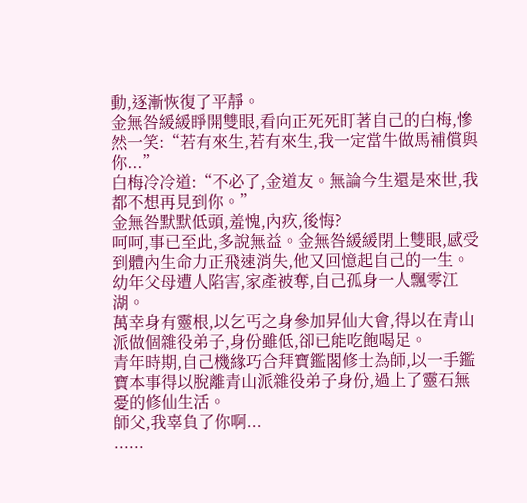動,逐漸恢復了平靜。
金無咎緩緩睜開雙眼,看向正死死盯著自己的白梅,慘然一笑:“若有來生,若有來生,我一定當牛做馬補償與你...”
白梅冷冷道:“不必了,金道友。無論今生還是來世,我都不想再見到你。”
金無咎默默低頭,羞愧,內疚,後悔?
呵呵,事已至此,多說無益。金無咎緩緩閉上雙眼,感受到體內生命力正飛速消失,他又回憶起自己的一生。
幼年父母遭人陷害,家產被奪,自己孤身一人飄零江湖。
萬幸身有靈根,以乞丐之身參加昇仙大會,得以在青山派做個雜役弟子,身份雖低,卻已能吃飽喝足。
青年時期,自己機緣巧合拜寶鑑閣修士為師,以一手鑑寶本事得以脫離青山派雜役弟子身份,過上了靈石無憂的修仙生活。
師父,我辜負了你啊...
......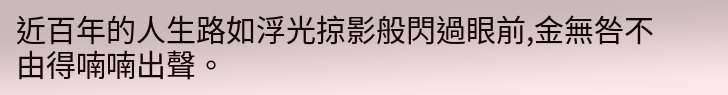近百年的人生路如浮光掠影般閃過眼前,金無咎不由得喃喃出聲。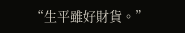“生平雖好財貨。”